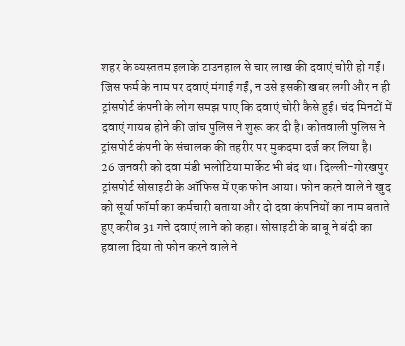शहर के व्यस्ततम इलाके टाउनहाल से चार लाख की दवाएं चोरी हो गईं। जिस फर्म के नाम पर दवाएं मंगाई गईं, न उसे इसकी खबर लगी और न ही ट्रांसपोर्ट कंपनी के लोग समझ पाए कि दवाएं चोरी कैसे हुई। चंद मिनटों में दवाएं गायब होने की जांच पुलिस ने शुरू कर दी है। कोतवाली पुलिस ने ट्रांसपोर्ट कंपनी के संचालक की तहरीर पर मुकदमा दर्ज कर लिया है।
26 जनवरी को दवा मंडी भलोटिया मार्केट भी बंद था। दिल्ली-गोरखपुर ट्रांसपोर्ट सोसाइटी के ऑफिस में एक फोन आया। फोन करने वाले ने खुद को सूर्या फॉर्मा का कर्मचारी बताया और दो दवा कंपनियों का नाम बताते हुए करीब 31 गत्ते दवाएं लाने को कहा। सोसाइटी के बाबू ने बंदी का हवाला दिया तो फोन करने वाले ने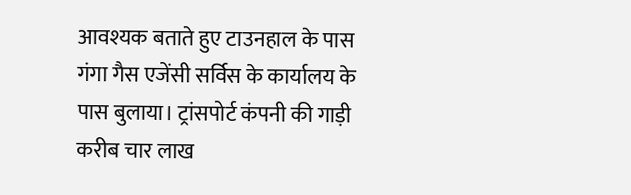आवश्यक बताते हुए टाउनहाल के पास गंगा गैस एजेंसी सर्विस के कार्यालय के पास बुलाया। ट्रांसपोर्ट कंपनी की गाड़ी करीब चार लाख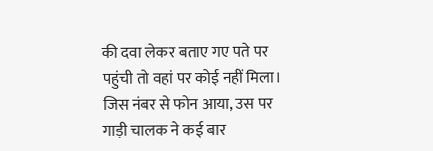की दवा लेकर बताए गए पते पर पहुंची तो वहां पर कोई नहीं मिला। जिस नंबर से फोन आया, उस पर गाड़ी चालक ने कई बार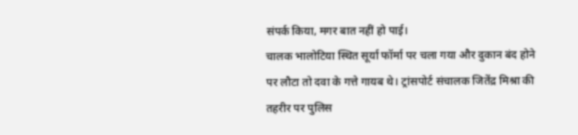संपर्क किया, मगर बात नहीं हो पाई।
चालक भालोटिया स्थित सूर्या फॉर्मा पर चला गया और दुकान बंद होने पर लौटा तो दवा के गत्ते गायब थे। ट्रांसपोर्ट संचालक जितेंद्र मिश्रा की तहरीर पर पुलिस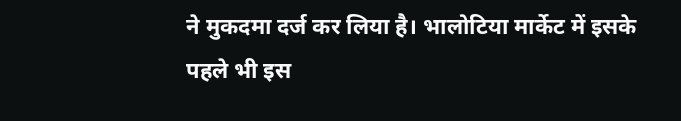ने मुकदमा दर्ज कर लिया है। भालोटिया मार्केट में इसके पहले भी इस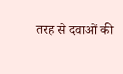तरह से दवाओं की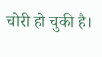चोरी हो चुकी है।